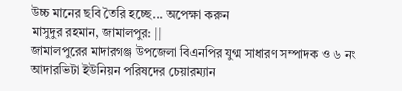উচ্চ মানের ছবি তৈরি হচ্ছে... অপেক্ষা করুন
মাসুদুর রহমান, জামালপুর: ||
জামালপুরের মাদারগঞ্জ উপজেলা বিএনপির যুগ্ম সাধারণ সম্পাদক ও ৬ নং আদারভিটা ইউনিয়ন পরিষদের চেয়ারম্যান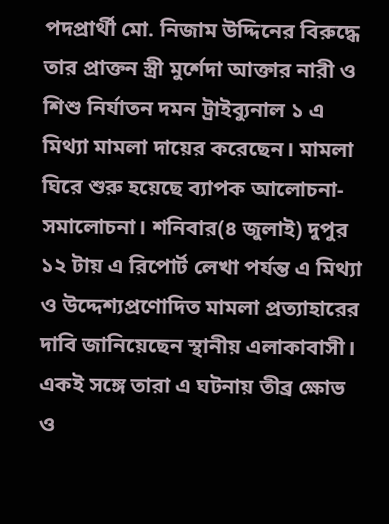পদপ্রার্থী মো. নিজাম উদ্দিনের বিরুদ্ধে তার প্রাক্তন স্ত্রী মুর্শেদা আক্তার নারী ও শিশু নির্যাতন দমন ট্রাইব্যুনাল ১ এ মিথ্যা মামলা দায়ের করেছেন। মামলা ঘিরে শুরু হয়েছে ব্যাপক আলোচনা-সমালোচনা। শনিবার(৪ জুলাই) দুপুর ১২ টায় এ রিপোর্ট লেখা পর্যন্ত এ মিথ্যা ও উদ্দেশ্যপ্রণোদিত মামলা প্রত্যাহারের দাবি জানিয়েছেন স্থানীয় এলাকাবাসী। একই সঙ্গে তারা এ ঘটনায় তীব্র ক্ষোভ ও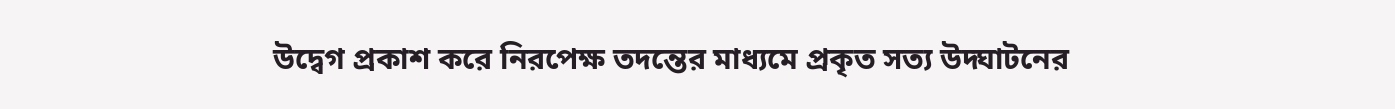উদ্বেগ প্রকাশ করে নিরপেক্ষ তদন্তের মাধ্যমে প্রকৃত সত্য উদ্ঘাটনের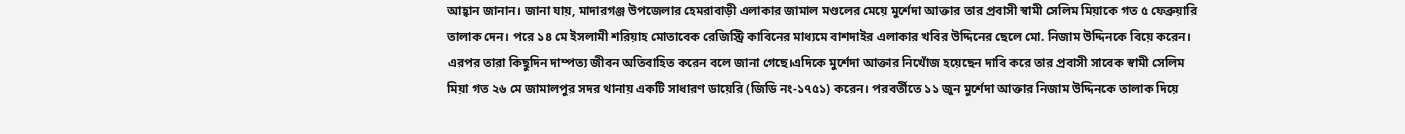আহ্বান জানান। জানা যায়, মাদারগঞ্জ উপজেলার হেমরাবাড়ী এলাকার জামাল মণ্ডলের মেয়ে মুর্শেদা আক্তার তার প্রবাসী স্বামী সেলিম মিয়াকে গত ৫ ফেব্রুয়ারি তালাক দেন। পরে ১৪ মে ইসলামী শরিয়াহ মোতাবেক রেজিস্ট্রি কাবিনের মাধ্যমে বাশদাইর এলাকার খবির উদ্দিনের ছেলে মো. নিজাম উদ্দিনকে বিয়ে করেন। এরপর তারা কিছুদিন দাম্পত্য জীবন অতিবাহিত করেন বলে জানা গেছে।এদিকে মুর্শেদা আক্তার নিখোঁজ হয়েছেন দাবি করে তার প্রবাসী সাবেক স্বামী সেলিম মিয়া গত ২৬ মে জামালপুর সদর থানায় একটি সাধারণ ডায়েরি (জিডি নং-১৭৫১) করেন। পরবর্তীতে ১১ জুন মুর্শেদা আক্তার নিজাম উদ্দিনকে তালাক দিয়ে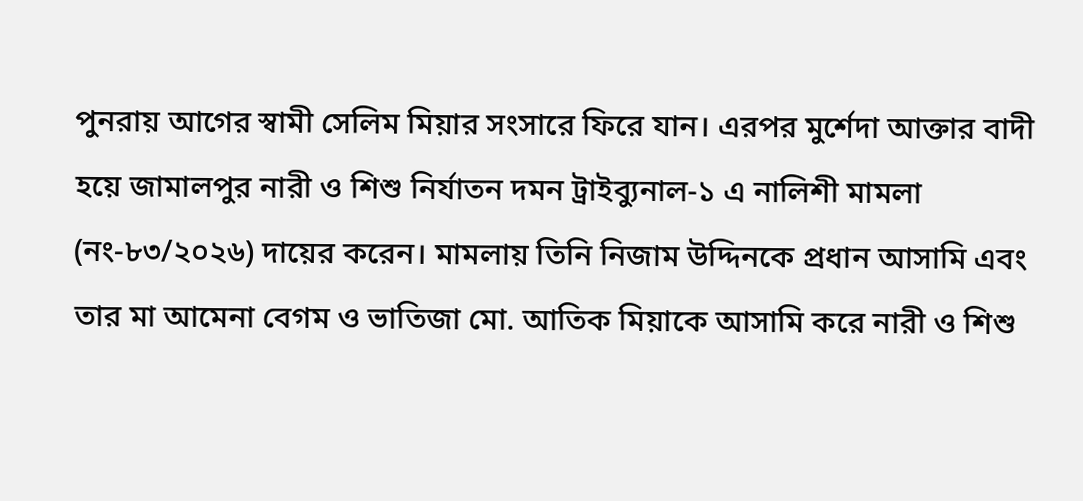পুনরায় আগের স্বামী সেলিম মিয়ার সংসারে ফিরে যান। এরপর মুর্শেদা আক্তার বাদী হয়ে জামালপুর নারী ও শিশু নির্যাতন দমন ট্রাইব্যুনাল-১ এ নালিশী মামলা (নং-৮৩/২০২৬) দায়ের করেন। মামলায় তিনি নিজাম উদ্দিনকে প্রধান আসামি এবং তার মা আমেনা বেগম ও ভাতিজা মো. আতিক মিয়াকে আসামি করে নারী ও শিশু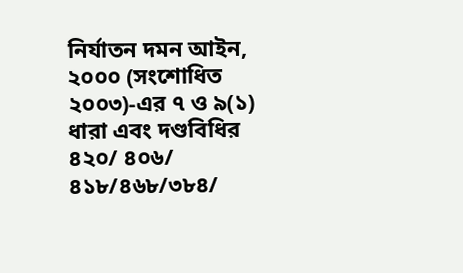নির্যাতন দমন আইন, ২০০০ (সংশোধিত ২০০৩)-এর ৭ ও ৯(১) ধারা এবং দণ্ডবিধির ৪২০/ ৪০৬/ ৪১৮/৪৬৮/৩৮৪/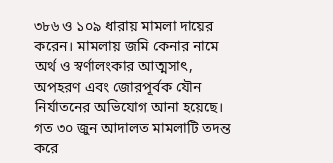৩৮৬ ও ১০৯ ধারায় মামলা দায়ের করেন। মামলায় জমি কেনার নামে অর্থ ও স্বর্ণালংকার আত্মসাৎ, অপহরণ এবং জোরপূর্বক যৌন নির্যাতনের অভিযোগ আনা হয়েছে। গত ৩০ জুন আদালত মামলাটি তদন্ত করে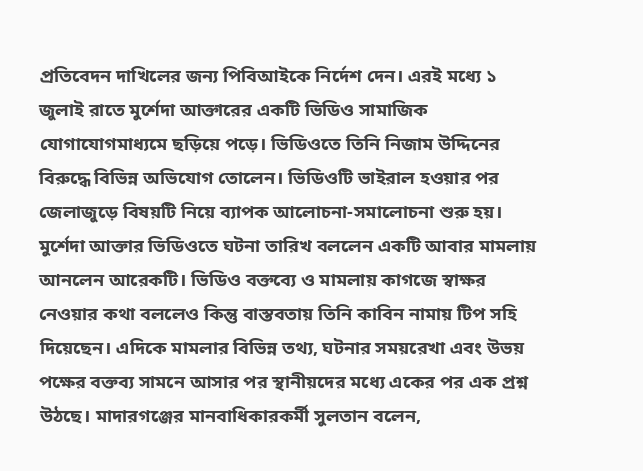প্রতিবেদন দাখিলের জন্য পিবিআইকে নির্দেশ দেন। এরই মধ্যে ১ জুলাই রাতে মুর্শেদা আক্তারের একটি ভিডিও সামাজিক যোগাযোগমাধ্যমে ছড়িয়ে পড়ে। ভিডিওতে তিনি নিজাম উদ্দিনের বিরুদ্ধে বিভিন্ন অভিযোগ তোলেন। ভিডিওটি ভাইরাল হওয়ার পর জেলাজুড়ে বিষয়টি নিয়ে ব্যাপক আলোচনা-সমালোচনা শুরু হয়। মুর্শেদা আক্তার ভিডিওতে ঘটনা তারিখ বললেন একটি আবার মামলায় আনলেন আরেকটি। ভিডিও বক্তব্যে ও মামলায় কাগজে স্বাক্ষর নেওয়ার কথা বললেও কিন্তু বাস্তবতায় তিনি কাবিন নামায় টিপ সহি দিয়েছেন। এদিকে মামলার বিভিন্ন তথ্য, ঘটনার সময়রেখা এবং উভয় পক্ষের বক্তব্য সামনে আসার পর স্থানীয়দের মধ্যে একের পর এক প্রশ্ন উঠছে। মাদারগঞ্জের মানবাধিকারকর্মী সুলতান বলেন,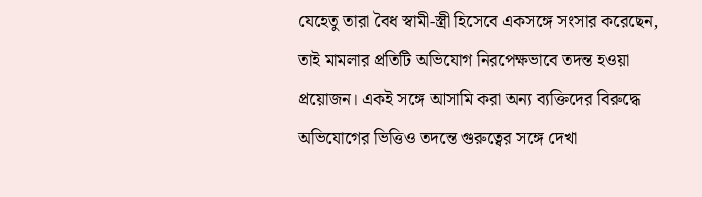যেহেতু তারা বৈধ স্বামী-স্ত্রী হিসেবে একসঙ্গে সংসার করেছেন, তাই মামলার প্রতিটি অভিযোগ নিরপেক্ষভাবে তদন্ত হওয়া প্রয়োজন। একই সঙ্গে আসামি করা অন্য ব্যক্তিদের বিরুদ্ধে অভিযোগের ভিত্তিও তদন্তে গুরুত্বের সঙ্গে দেখা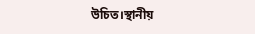উচিত।স্থানীয়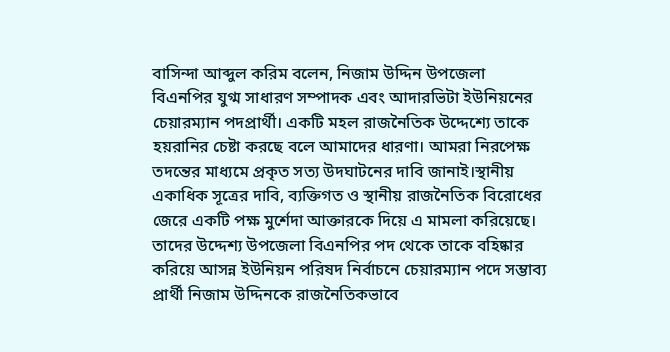বাসিন্দা আব্দুল করিম বলেন, নিজাম উদ্দিন উপজেলা বিএনপির যুগ্ম সাধারণ সম্পাদক এবং আদারভিটা ইউনিয়নের চেয়ারম্যান পদপ্রার্থী। একটি মহল রাজনৈতিক উদ্দেশ্যে তাকে হয়রানির চেষ্টা করছে বলে আমাদের ধারণা। আমরা নিরপেক্ষ তদন্তের মাধ্যমে প্রকৃত সত্য উদঘাটনের দাবি জানাই।স্থানীয় একাধিক সূত্রের দাবি, ব্যক্তিগত ও স্থানীয় রাজনৈতিক বিরোধের জেরে একটি পক্ষ মুর্শেদা আক্তারকে দিয়ে এ মামলা করিয়েছে। তাদের উদ্দেশ্য উপজেলা বিএনপির পদ থেকে তাকে বহিষ্কার করিয়ে আসন্ন ইউনিয়ন পরিষদ নির্বাচনে চেয়ারম্যান পদে সম্ভাব্য প্রার্থী নিজাম উদ্দিনকে রাজনৈতিকভাবে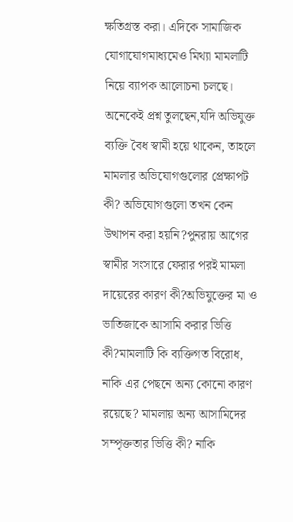ক্ষতিগ্রস্ত করা। এদিকে সামাজিক যোগাযোগমাধ্যমেও মিথ্যা মামলাটি নিয়ে ব্যাপক আলোচনা চলছে। অনেকেই প্রশ্ন তুলছেন,যদি অভিযুক্ত ব্যক্তি বৈধ স্বামী হয়ে থাকেন, তাহলে মামলার অভিযোগগুলোর প্রেক্ষাপট কী? অভিযোগগুলো তখন কেন উত্থাপন করা হয়নি?পুনরায় আগের স্বামীর সংসারে ফেরার পরই মামলা দায়েরের কারণ কী?অভিযুক্তের মা ও ভাতিজাকে আসামি করার ভিত্তি কী?মামলাটি কি ব্যক্তিগত বিরোধ, নাকি এর পেছনে অন্য কোনো কারণ রয়েছে? মামলায় অন্য আসামিদের সম্পৃক্ততার ভিত্তি কী? নাকি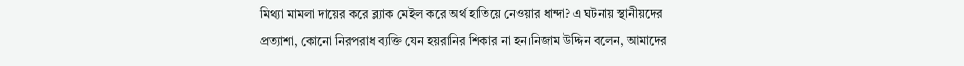মিথ্যা মামলা দায়ের করে ব্ল্যাক মেইল করে অর্থ হাতিয়ে নেওয়ার ধান্দা? এ ঘটনায় স্থানীয়দের প্রত্যাশা, কোনো নিরপরাধ ব্যক্তি যেন হয়রানির শিকার না হন।নিজাম উদ্দিন বলেন, আমাদের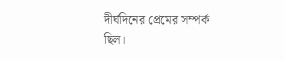দীর্ঘদিনের প্রেমের সম্পর্ক ছিল।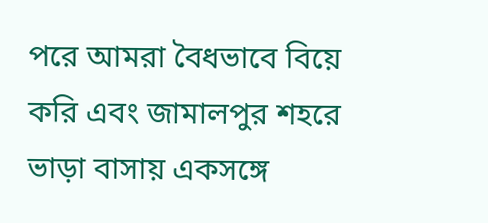পরে আমরা বৈধভাবে বিয়ে করি এবং জামালপুর শহরে ভাড়া বাসায় একসঙ্গে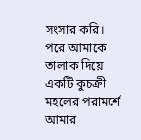সংসার করি। পরে আমাকে তালাক দিয়ে একটি কুচক্রী মহলের পরামর্শে আমার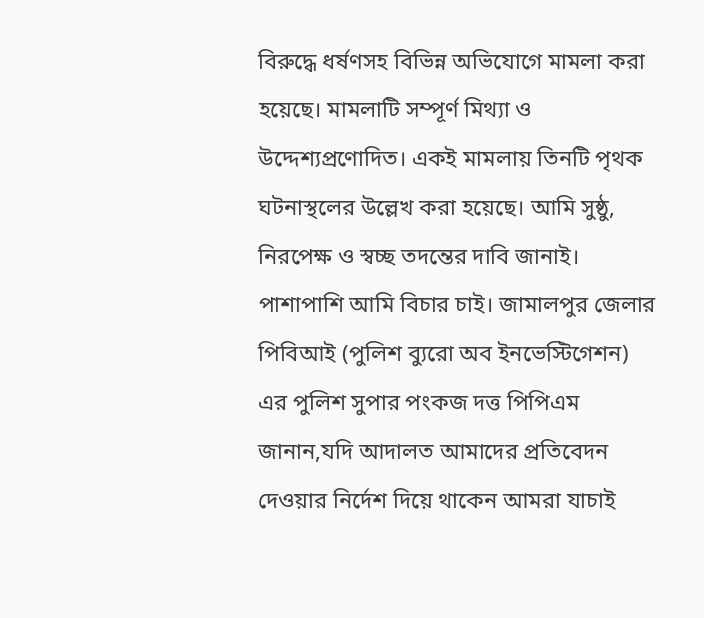বিরুদ্ধে ধর্ষণসহ বিভিন্ন অভিযোগে মামলা করা হয়েছে। মামলাটি সম্পূর্ণ মিথ্যা ও উদ্দেশ্যপ্রণোদিত। একই মামলায় তিনটি পৃথক ঘটনাস্থলের উল্লেখ করা হয়েছে। আমি সুষ্ঠু, নিরপেক্ষ ও স্বচ্ছ তদন্তের দাবি জানাই। পাশাপাশি আমি বিচার চাই। জামালপুর জেলার পিবিআই (পুলিশ ব্যুরো অব ইনভেস্টিগেশন) এর পুলিশ সুপার পংকজ দত্ত পিপিএম জানান,যদি আদালত আমাদের প্রতিবেদন দেওয়ার নির্দেশ দিয়ে থাকেন আমরা যাচাই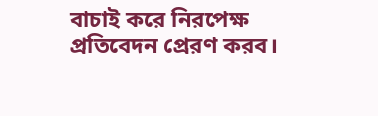বাচাই করে নিরপেক্ষ প্রতিবেদন প্রেরণ করব।